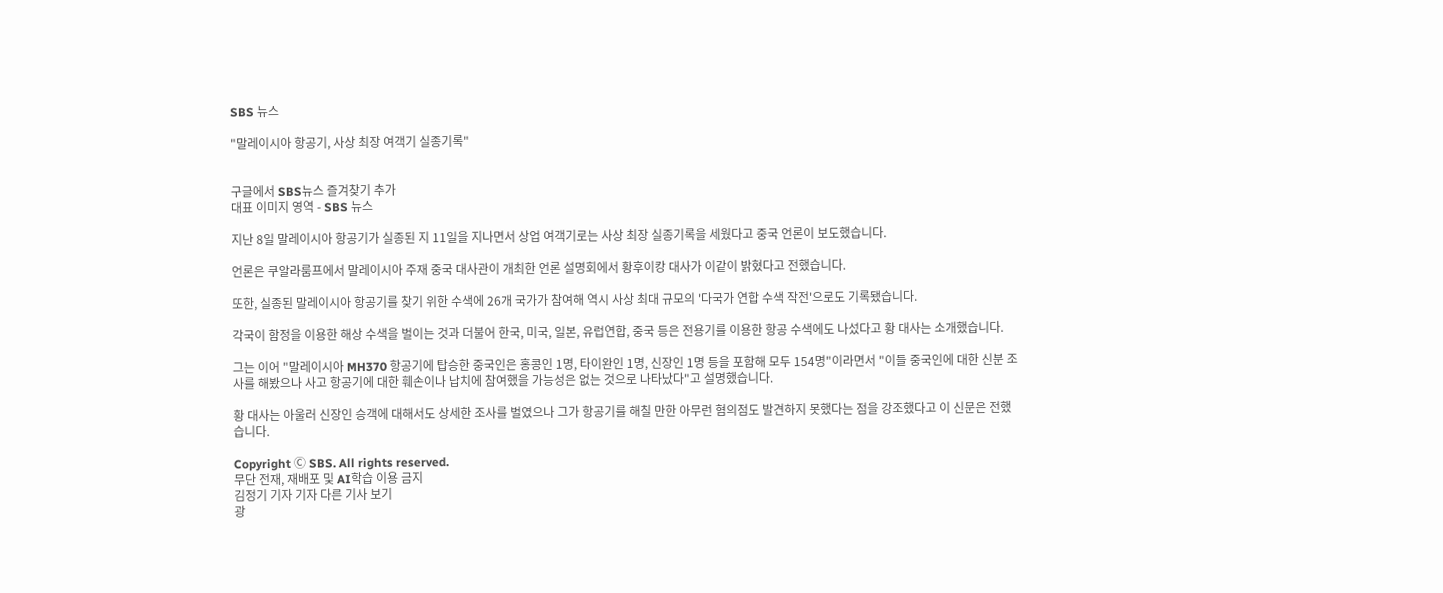SBS 뉴스

"말레이시아 항공기, 사상 최장 여객기 실종기록"


구글에서 SBS뉴스 즐겨찾기 추가
대표 이미지 영역 - SBS 뉴스

지난 8일 말레이시아 항공기가 실종된 지 11일을 지나면서 상업 여객기로는 사상 최장 실종기록을 세웠다고 중국 언론이 보도했습니다.

언론은 쿠알라룸프에서 말레이시아 주재 중국 대사관이 개최한 언론 설명회에서 황후이캉 대사가 이같이 밝혔다고 전했습니다.

또한, 실종된 말레이시아 항공기를 찾기 위한 수색에 26개 국가가 참여해 역시 사상 최대 규모의 '다국가 연합 수색 작전'으로도 기록됐습니다.

각국이 함정을 이용한 해상 수색을 벌이는 것과 더불어 한국, 미국, 일본, 유럽연합, 중국 등은 전용기를 이용한 항공 수색에도 나섰다고 황 대사는 소개했습니다.

그는 이어 "말레이시아 MH370 항공기에 탑승한 중국인은 홍콩인 1명, 타이완인 1명, 신장인 1명 등을 포함해 모두 154명"이라면서 "이들 중국인에 대한 신분 조사를 해봤으나 사고 항공기에 대한 훼손이나 납치에 참여했을 가능성은 없는 것으로 나타났다"고 설명했습니다.

황 대사는 아울러 신장인 승객에 대해서도 상세한 조사를 벌였으나 그가 항공기를 해칠 만한 아무런 혐의점도 발견하지 못했다는 점을 강조했다고 이 신문은 전했습니다.

Copyright Ⓒ SBS. All rights reserved.
무단 전재, 재배포 및 AI학습 이용 금지
김정기 기자 기자 다른 기사 보기
광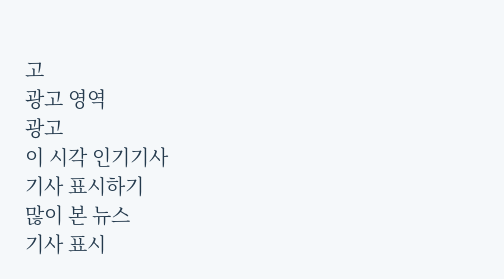고
광고 영역
광고
이 시각 인기기사
기사 표시하기
많이 본 뉴스
기사 표시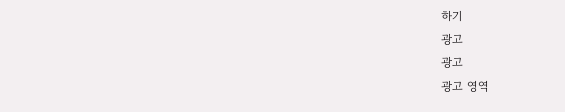하기
광고
광고
광고 영역